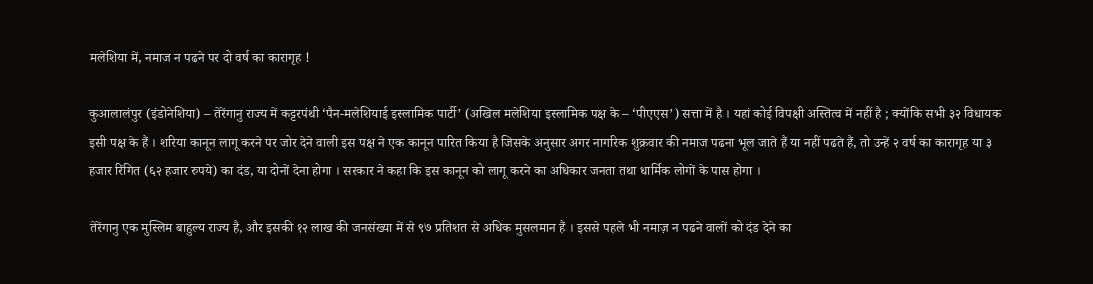मलेशिया में, नमाज न पढने पर दो वर्ष का कारागृह !

कुआलालंपुर (इंडोनेशिया) – तेरेंगानु राज्य में कट्टरपंथी ‘पैन-मलेशियाई इस्लामिक पार्टी’ (अखिल मलेशिया इस्लामिक पक्ष के – ‘पीएएस’) सत्ता में है । यहां कोई विपक्षी अस्तित्व में नहीं है ; क्योंकि सभी ३२ विधायक इसी पक्ष के हैं । शरिया कानून लागू करने पर जोर देने वाली इस पक्ष ने एक कानून पारित किया है जिसके अनुसार अगर नागरिक शुक्रवार की नमाज पढना भूल जाते हैं या नहीं पढते हैं, तो उन्हें २ वर्ष का कारागृह या ३ हजार रिंगित (६२ हजार रुपये) का दंड, या दोनों देना होगा । सरकार ने कहा कि इस कानून को लागू करने का अधिकार जनता तथा धार्मिक लोगों के पास होगा ।

तेरेंगानु एक मुस्लिम बाहुल्य राज्य है, और इसकी १२ लाख की जनसंख्या में से ९७ प्रतिशत से अधिक मुसलमान हैं । इससे पहले भी नमाज़ न पढने वालों को दंड देने का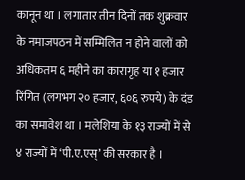कानून था । लगातार तीन दिनों तक शुक्रवार के नमाजपठन में सम्मिलित न होने वालों को अधिकतम ६ महीने का कारागृह या १ हजार रिंगित (लगभग २० हजार, ६०६ रुपये) के दंड का समावेश था । मलेशिया के १३ राज्यों में से ४ राज्यों में ‘पी.ए.एस्’ की सरकार है ।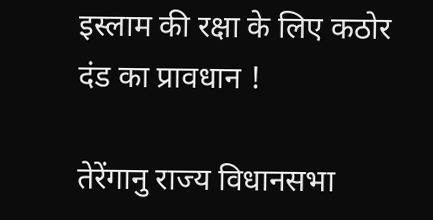इस्लाम की रक्षा के लिए कठोर दंड का प्रावधान !

तेरेंगानु राज्य विधानसभा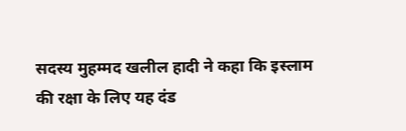सदस्य मुहम्मद खलील हादी ने कहा कि इस्लाम की रक्षा के लिए यह दंड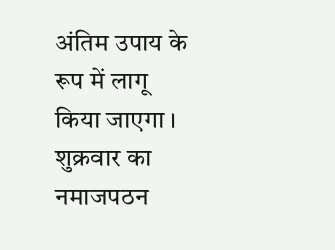अंतिम उपाय के रूप में लागू किया जाएगा । शुक्रवार का नमाजपठन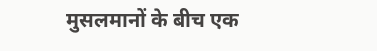मुसलमानों के बीच एक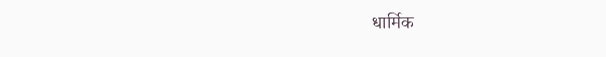धार्मिक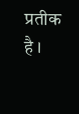प्रतीक है ।